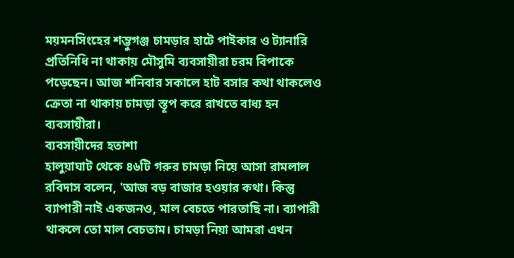ময়মনসিংহের শম্ভুগঞ্জ চামড়ার হাটে পাইকার ও ট্যানারি প্রতিনিধি না থাকায় মৌসুমি ব্যবসায়ীরা চরম বিপাকে পড়েছেন। আজ শনিবার সকালে হাট বসার কথা থাকলেও ক্রেতা না থাকায় চামড়া স্তূপ করে রাখতে বাধ্য হন ব্যবসায়ীরা।
ব্যবসায়ীদের হতাশা
হালুয়াঘাট থেকে ৪৬টি গরুর চামড়া নিয়ে আসা রামলাল রবিদাস বলেন, 'আজ বড় বাজার হওয়ার কথা। কিন্তু ব্যাপারী নাই একজনও, মাল বেচতে পারতাছি না। ব্যাপারী থাকলে তো মাল বেচতাম। চামড়া নিয়া আমরা এখন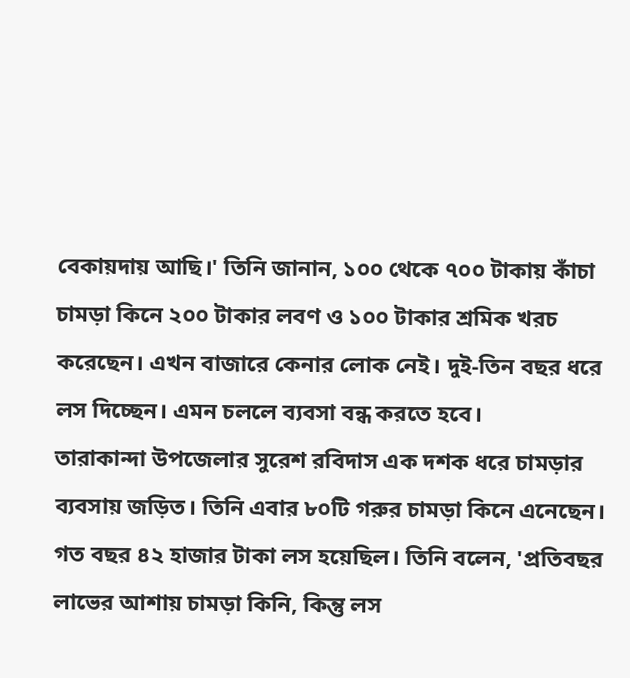বেকায়দায় আছি।' তিনি জানান, ১০০ থেকে ৭০০ টাকায় কাঁচা চামড়া কিনে ২০০ টাকার লবণ ও ১০০ টাকার শ্রমিক খরচ করেছেন। এখন বাজারে কেনার লোক নেই। দুই-তিন বছর ধরে লস দিচ্ছেন। এমন চললে ব্যবসা বন্ধ করতে হবে।
তারাকান্দা উপজেলার সুরেশ রবিদাস এক দশক ধরে চামড়ার ব্যবসায় জড়িত। তিনি এবার ৮০টি গরুর চামড়া কিনে এনেছেন। গত বছর ৪২ হাজার টাকা লস হয়েছিল। তিনি বলেন, 'প্রতিবছর লাভের আশায় চামড়া কিনি, কিন্তু লস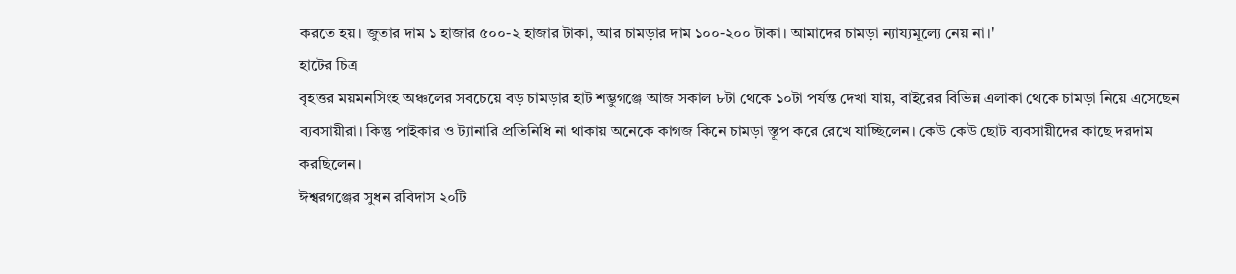করতে হয়। জুতার দাম ১ হাজার ৫০০-২ হাজার টাকা, আর চামড়ার দাম ১০০-২০০ টাকা। আমাদের চামড়া ন্যায্যমূল্যে নেয় না।'
হাটের চিত্র
বৃহত্তর ময়মনসিংহ অঞ্চলের সবচেয়ে বড় চামড়ার হাট শম্ভুগঞ্জে আজ সকাল ৮টা থেকে ১০টা পর্যন্ত দেখা যায়, বাইরের বিভিন্ন এলাকা থেকে চামড়া নিয়ে এসেছেন ব্যবসায়ীরা। কিন্তু পাইকার ও ট্যানারি প্রতিনিধি না থাকায় অনেকে কাগজ কিনে চামড়া স্তূপ করে রেখে যাচ্ছিলেন। কেউ কেউ ছোট ব্যবসায়ীদের কাছে দরদাম করছিলেন।
ঈশ্বরগঞ্জের সুধন রবিদাস ২০টি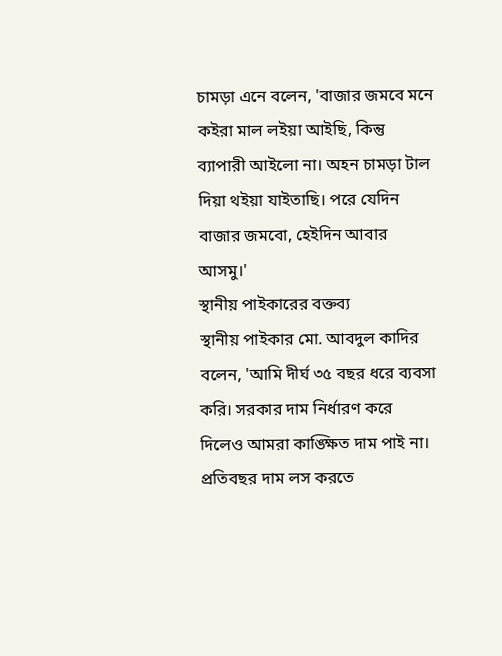চামড়া এনে বলেন, 'বাজার জমবে মনে কইরা মাল লইয়া আইছি, কিন্তু ব্যাপারী আইলো না। অহন চামড়া টাল দিয়া থইয়া যাইতাছি। পরে যেদিন বাজার জমবো, হেইদিন আবার আসমু।'
স্থানীয় পাইকারের বক্তব্য
স্থানীয় পাইকার মো. আবদুল কাদির বলেন, 'আমি দীর্ঘ ৩৫ বছর ধরে ব্যবসা করি। সরকার দাম নির্ধারণ করে দিলেও আমরা কাঙ্ক্ষিত দাম পাই না। প্রতিবছর দাম লস করতে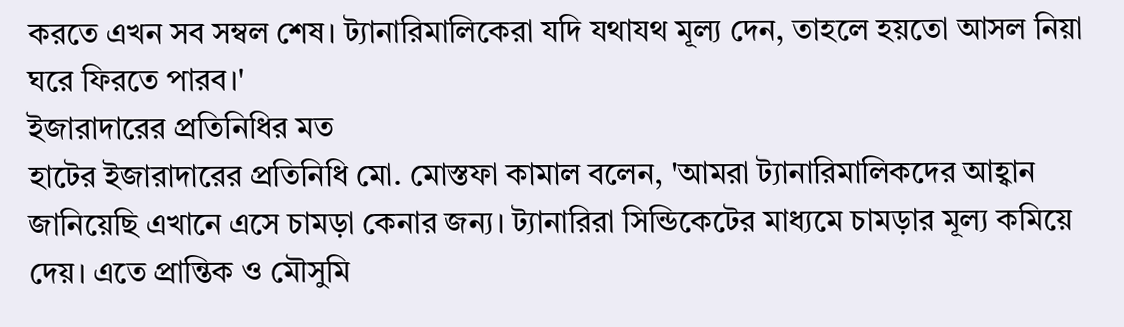করতে এখন সব সম্বল শেষ। ট্যানারিমালিকেরা যদি যথাযথ মূল্য দেন, তাহলে হয়তো আসল নিয়া ঘরে ফিরতে পারব।'
ইজারাদারের প্রতিনিধির মত
হাটের ইজারাদারের প্রতিনিধি মো. মোস্তফা কামাল বলেন, 'আমরা ট্যানারিমালিকদের আহ্বান জানিয়েছি এখানে এসে চামড়া কেনার জন্য। ট্যানারিরা সিন্ডিকেটের মাধ্যমে চামড়ার মূল্য কমিয়ে দেয়। এতে প্রান্তিক ও মৌসুমি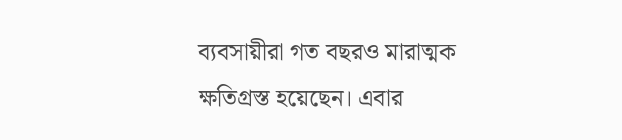ব্যবসায়ীরা গত বছরও মারাত্মক ক্ষতিগ্রস্ত হয়েছেন। এবার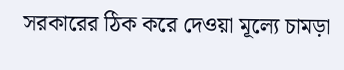সরকারের ঠিক করে দেওয়া মূল্যে চামড়া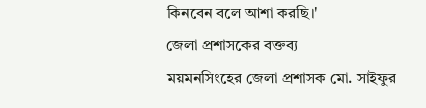কিনবেন বলে আশা করছি।'
জেলা প্রশাসকের বক্তব্য
ময়মনসিংহের জেলা প্রশাসক মো. সাইফুর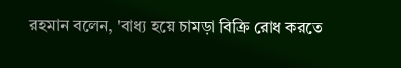রহমান বলেন, 'বাধ্য হয়ে চামড়া বিক্রি রোধ করতে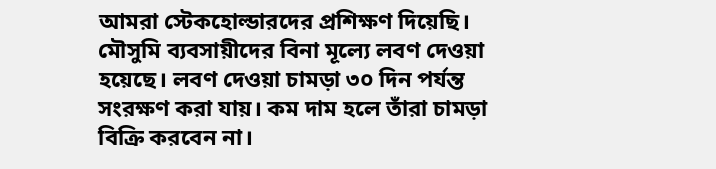আমরা স্টেকহোল্ডারদের প্রশিক্ষণ দিয়েছি। মৌসুমি ব্যবসায়ীদের বিনা মূল্যে লবণ দেওয়া হয়েছে। লবণ দেওয়া চামড়া ৩০ দিন পর্যন্ত সংরক্ষণ করা যায়। কম দাম হলে তাঁরা চামড়া বিক্রি করবেন না।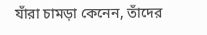যাঁরা চামড়া কেনেন, তাঁদের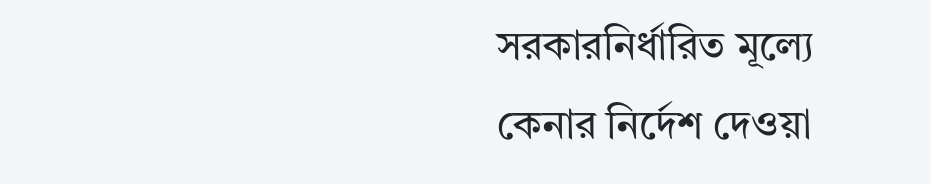সরকারনির্ধারিত মূল্যে কেনার নির্দেশ দেওয়া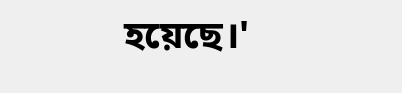হয়েছে।'